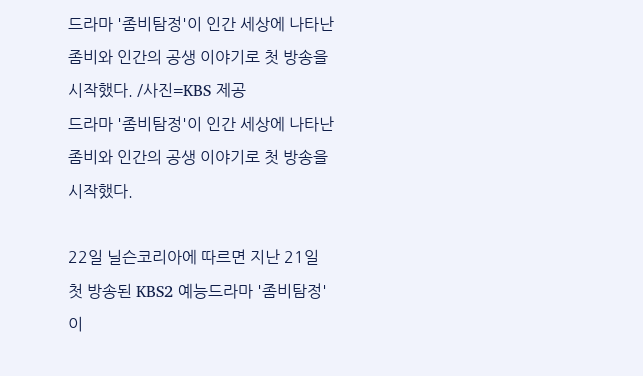드라마 '좀비탐정'이 인간 세상에 나타난 좀비와 인간의 공생 이야기로 첫 방송을 시작했다. /사진=KBS 제공
드라마 '좀비탐정'이 인간 세상에 나타난 좀비와 인간의 공생 이야기로 첫 방송을 시작했다.

22일 닐슨코리아에 따르면 지난 21일 첫 방송된 KBS2 예능드라마 '좀비탐정'이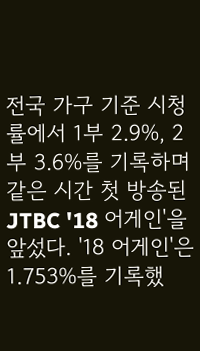전국 가구 기준 시청률에서 1부 2.9%, 2부 3.6%를 기록하며 같은 시간 첫 방송된 JTBC '18 어게인'을 앞섰다. '18 어게인'은 1.753%를 기록했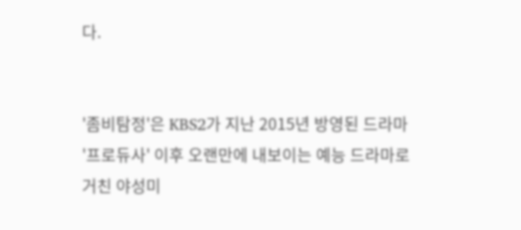다.


'좀비탐정'은 KBS2가 지난 2015년 방영된 드라마 '프로듀사' 이후 오랜만에 내보이는 예능 드라마로 거친 야성미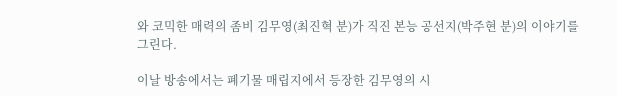와 코믹한 매력의 좀비 김무영(최진혁 분)가 직진 본능 공선지(박주현 분)의 이야기를 그린다.

이날 방송에서는 폐기물 매립지에서 등장한 김무영의 시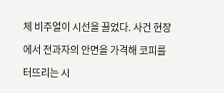체 비주얼이 시선을 끌었다. 사건 현장에서 전과자의 안면을 가격해 코피를 터뜨리는 시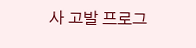사 고발 프로그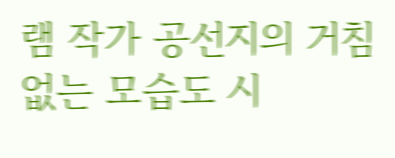램 작가 공선지의 거침없는 모습도 시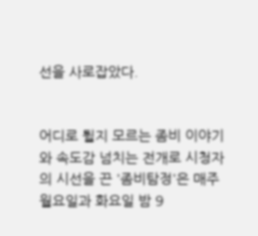선을 사로잡았다.


어디로 튈지 모르는 좀비 이야기와 속도감 넘치는 전개로 시청자의 시선을 끈 '좀비탐정'은 매주 월요일과 화요일 밤 9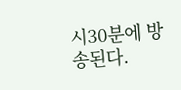시30분에 방송된다.